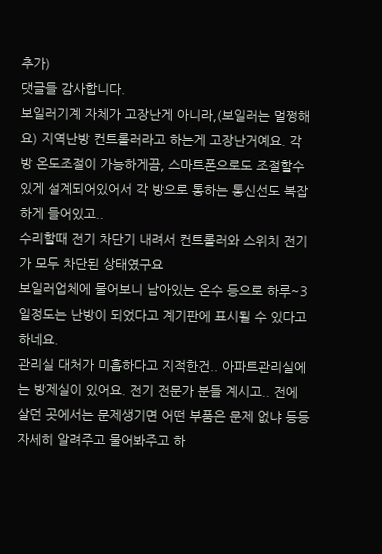추가)
댓글들 감사합니다.
보일러기계 자체가 고장난게 아니라,(보일러는 멀쩡해요) 지역난방 컨트롤러라고 하는게 고장난거예요. 각방 온도조절이 가능하게끔, 스마트폰으로도 조절할수있게 설계되어있어서 각 방으로 통하는 통신선도 복잡하게 들어있고..
수리할때 전기 차단기 내려서 컨트롤러와 스위치 전기가 모두 차단된 상태였구요
보일러업체에 물어보니 남아있는 온수 등으로 하루~3일정도는 난방이 되었다고 계기판에 표시될 수 있다고 하네요.
관리실 대처가 미흡하다고 지적한건.. 아파트관리실에는 방제실이 있어요. 전기 전문가 분들 계시고.. 전에 살던 곳에서는 문제생기면 어떤 부품은 문제 없냐 등등 자세히 알려주고 물어봐주고 하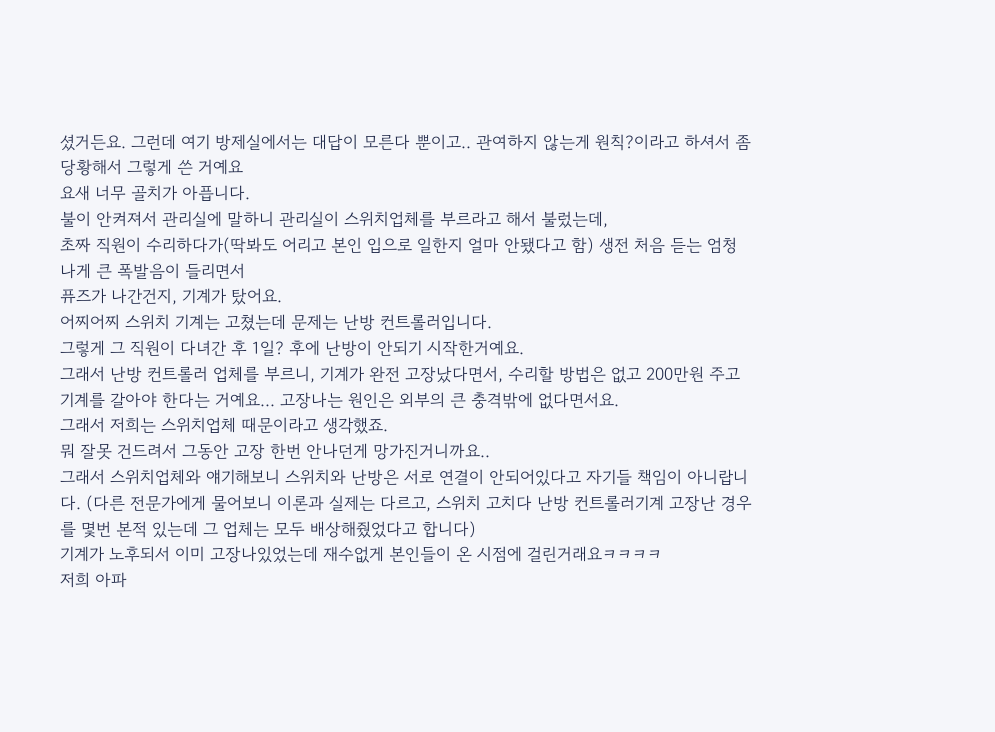셨거든요. 그런데 여기 방제실에서는 대답이 모른다 뿐이고.. 관여하지 않는게 원칙?이라고 하셔서 좀 당황해서 그렇게 쓴 거예요
요새 너무 골치가 아픕니다.
불이 안켜져서 관리실에 말하니 관리실이 스위치업체를 부르라고 해서 불렀는데,
초짜 직원이 수리하다가(딱봐도 어리고 본인 입으로 일한지 얼마 안됐다고 함) 생전 처음 듣는 엄청나게 큰 폭발음이 들리면서
퓨즈가 나간건지, 기계가 탔어요.
어찌어찌 스위치 기계는 고쳤는데 문제는 난방 컨트롤러입니다.
그렇게 그 직원이 다녀간 후 1일? 후에 난방이 안되기 시작한거예요.
그래서 난방 컨트롤러 업체를 부르니, 기계가 완전 고장났다면서, 수리할 방법은 없고 200만원 주고 기계를 갈아야 한다는 거예요... 고장나는 원인은 외부의 큰 충격밖에 없다면서요.
그래서 저희는 스위치업체 때문이라고 생각했죠.
뭐 잘못 건드려서 그동안 고장 한번 안나던게 망가진거니까요..
그래서 스위치업체와 얘기해보니 스위치와 난방은 서로 연결이 안되어있다고 자기들 책임이 아니랍니다. (다른 전문가에게 물어보니 이론과 실제는 다르고, 스위치 고치다 난방 컨트롤러기계 고장난 경우를 몇번 본적 있는데 그 업체는 모두 배상해줬었다고 합니다)
기계가 노후되서 이미 고장나있었는데 재수없게 본인들이 온 시점에 걸린거래요ㅋㅋㅋㅋ
저희 아파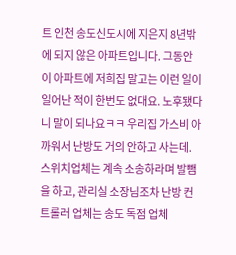트 인천 송도신도시에 지은지 8년밖에 되지 않은 아파트입니다. 그동안 이 아파트에 저희집 말고는 이런 일이 일어난 적이 한번도 없대요. 노후됐다니 말이 되나요ㅋㅋ 우리집 가스비 아까워서 난방도 거의 안하고 사는데.
스위치업체는 계속 소송하라며 발뺌을 하고, 관리실 소장님조차 난방 컨트롤러 업체는 송도 독점 업체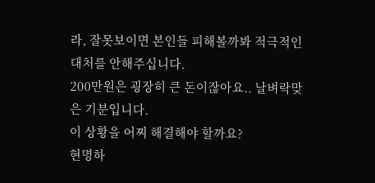라, 잘못보이면 본인들 피해볼까봐 적극적인 대처를 안해주십니다.
200만원은 굉장히 큰 돈이잖아요.. 날벼락맞은 기분입니다.
이 상황을 어찌 해결해야 할까요?
현명하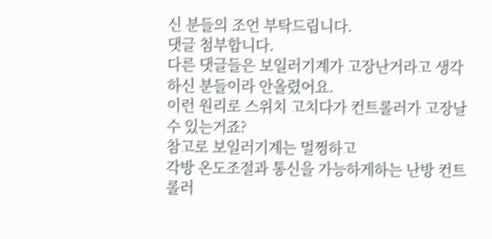신 분들의 조언 부탁드립니다.
댓글 첨부합니다.
다른 댓글들은 보일러기계가 고장난거라고 생각하신 분들이라 안올렸어요.
이런 원리로 스위치 고치다가 컨트롤러가 고장날 수 있는거죠?
참고로 보일러기계는 멀쩡하고
각방 온도조절과 통신을 가능하게하는 난방 컨트롤러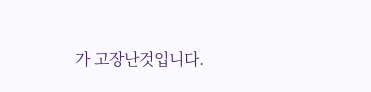가 고장난것입니다.